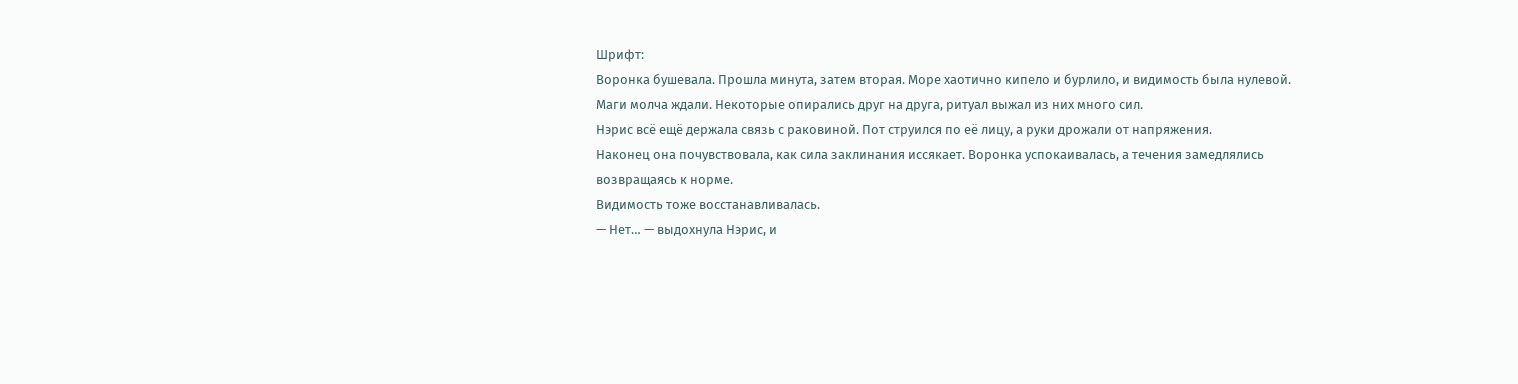Шрифт:
Воронка бушевала. Прошла минута, затем вторая. Море хаотично кипело и бурлило, и видимость была нулевой.
Маги молча ждали. Некоторые опирались друг на друга, ритуал выжал из них много сил.
Нэрис всё ещё держала связь с раковиной. Пот струился по её лицу, а руки дрожали от напряжения.
Наконец она почувствовала, как сила заклинания иссякает. Воронка успокаивалась, а течения замедлялись возвращаясь к норме.
Видимость тоже восстанавливалась.
— Нет… — выдохнула Нэрис, и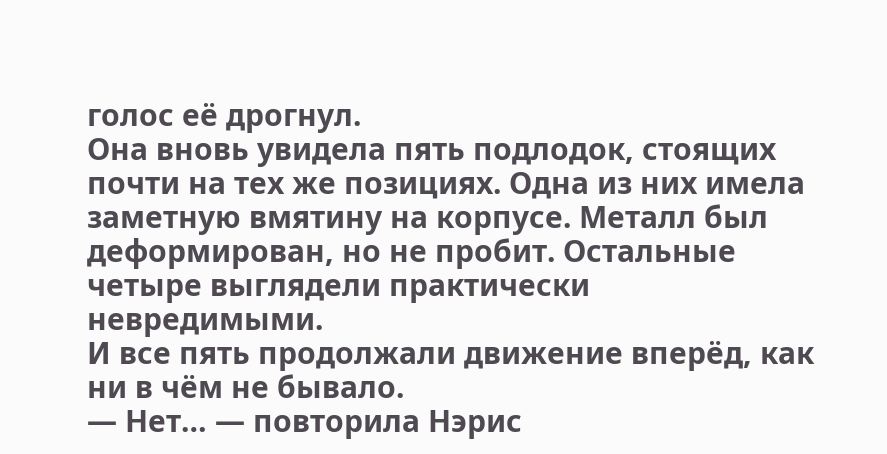голос её дрогнул.
Она вновь увидела пять подлодок, стоящих почти на тех же позициях. Одна из них имела заметную вмятину на корпусе. Металл был деформирован, но не пробит. Остальные четыре выглядели практически невредимыми.
И все пять продолжали движение вперёд, как ни в чём не бывало.
— Нет… — повторила Нэрис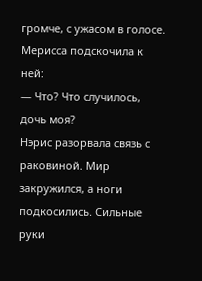громче, с ужасом в голосе.
Мерисса подскочила к ней:
— Что? Что случилось, дочь моя?
Нэрис разорвала связь с раковиной. Мир закружился, а ноги подкосились. Сильные руки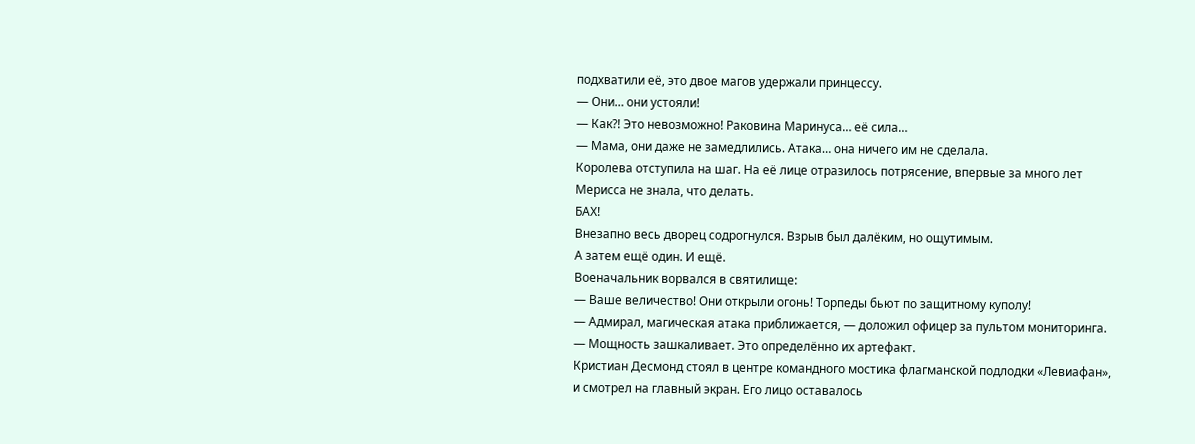подхватили её, это двое магов удержали принцессу.
— Они… они устояли!
— Как?! Это невозможно! Раковина Маринуса… её сила…
— Мама, они даже не замедлились. Атака… она ничего им не сделала.
Королева отступила на шаг. На её лице отразилось потрясение, впервые за много лет Мерисса не знала, что делать.
БАХ!
Внезапно весь дворец содрогнулся. Взрыв был далёким, но ощутимым.
А затем ещё один. И ещё.
Военачальник ворвался в святилище:
— Ваше величество! Они открыли огонь! Торпеды бьют по защитному куполу!
— Адмирал, магическая атака приближается, — доложил офицер за пультом мониторинга. — Мощность зашкаливает. Это определённо их артефакт.
Кристиан Десмонд стоял в центре командного мостика флагманской подлодки «Левиафан», и смотрел на главный экран. Его лицо оставалось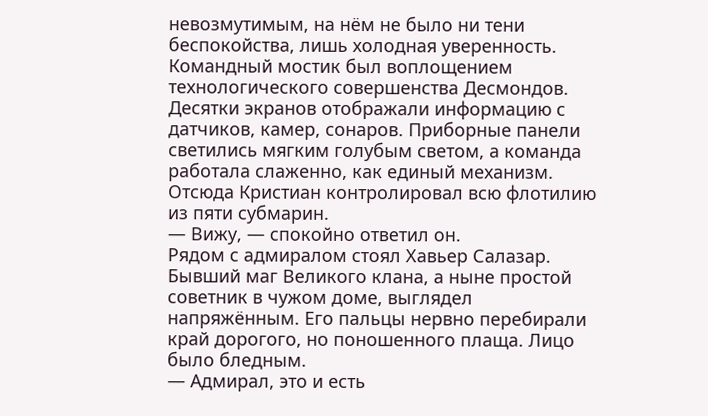невозмутимым, на нём не было ни тени беспокойства, лишь холодная уверенность.
Командный мостик был воплощением технологического совершенства Десмондов. Десятки экранов отображали информацию с датчиков, камер, сонаров. Приборные панели светились мягким голубым светом, а команда работала слаженно, как единый механизм.
Отсюда Кристиан контролировал всю флотилию из пяти субмарин.
— Вижу, — спокойно ответил он.
Рядом с адмиралом стоял Хавьер Салазар. Бывший маг Великого клана, а ныне простой советник в чужом доме, выглядел напряжённым. Его пальцы нервно перебирали край дорогого, но поношенного плаща. Лицо было бледным.
— Адмирал, это и есть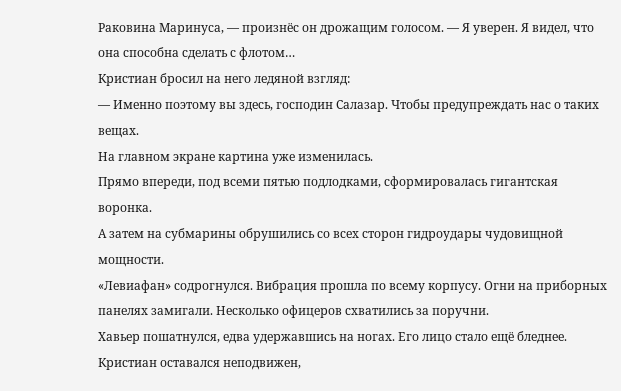Раковина Маринуса, — произнёс он дрожащим голосом. — Я уверен. Я видел, что она способна сделать с флотом…
Кристиан бросил на него ледяной взгляд:
— Именно поэтому вы здесь, господин Салазар. Чтобы предупреждать нас о таких вещах.
На главном экране картина уже изменилась.
Прямо впереди, под всеми пятью подлодками, сформировалась гигантская воронка.
А затем на субмарины обрушились со всех сторон гидроудары чудовищной мощности.
«Левиафан» содрогнулся. Вибрация прошла по всему корпусу. Огни на приборных панелях замигали. Несколько офицеров схватились за поручни.
Хавьер пошатнулся, едва удержавшись на ногах. Его лицо стало ещё бледнее.
Кристиан оставался неподвижен,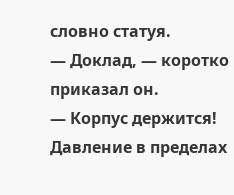словно статуя.
— Доклад, — коротко приказал он.
— Корпус держится! Давление в пределах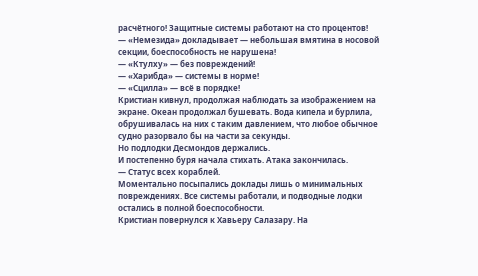расчётного! Защитные системы работают на сто процентов!
— «Немезида» докладывает — небольшая вмятина в носовой секции, боеспособность не нарушена!
— «Ктулху» — без повреждений!
— «Харибда» — системы в норме!
— «Сцилла» — всё в порядке!
Кристиан кивнул, продолжая наблюдать за изображением на экране. Океан продолжал бушевать. Вода кипела и бурлила, обрушивалась на них с таким давлением, что любое обычное судно разорвало бы на части за секунды.
Но подлодки Десмондов держались.
И постепенно буря начала стихать. Атака закончилась.
— Статус всех кораблей.
Моментально посыпались доклады лишь о минимальных повреждениях. Все системы работали, и подводные лодки остались в полной боеспособности.
Кристиан повернулся к Хавьеру Салазару. На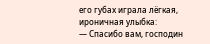его губах играла лёгкая, ироничная улыбка:
— Спасибо вам, господин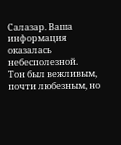Салазар. Ваша информация оказалась небесполезной.
Тон был вежливым, почти любезным, но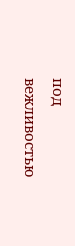под вежливостью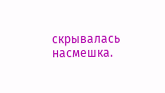скрывалась насмешка.